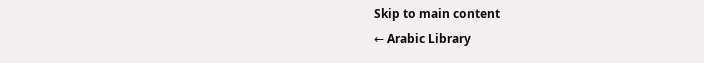Skip to main content
← Arabic Library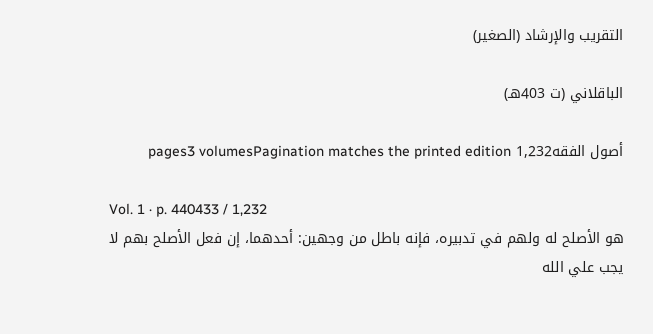التقريب والإرشاد (الصغير)

الباقلاني (ت 403هـ)

أصول الفقه1,232 pages3 volumesPagination matches the printed edition

Vol. 1 · p. 440433 / 1,232
هو الأصلح له ولهم في تدبيره، فإنه باطل من وجهين: أحدهما، إن فعل الأصلح بهم لا يجب علي الله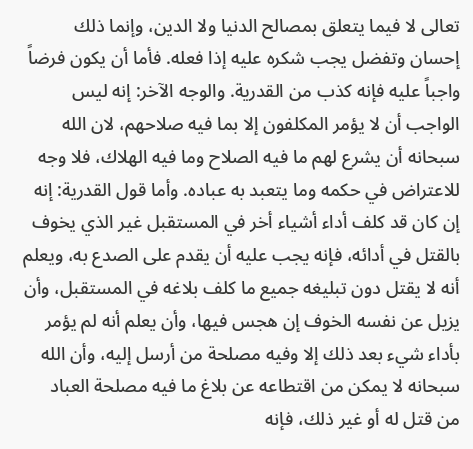تعالى لا فيما يتعلق بمصالح الدنيا ولا الدين، وإنما ذلك إحسان وتفضل يجب شكره عليه إذا فعله. فأما أن يكون فرضاً واجباً عليه فإنه كذب من القدرية. والوجه الآخر: إنه ليس الواجب أن لا يؤمر المكلفون إلا بما فيه صلاحهم، لان الله سبحانه أن يشرع لهم ما فيه الصلاح وما فيه الهلاك، فلا وجه للاعتراض في حكمه وما يتعبد به عباده. وأما قول القدرية: إنه إن كان قد كلف أداء أشياء أخر في المستقبل غير الذي يخوف بالقتل في أدائه، فإنه يجب عليه أن يقدم على الصدع به، ويعلم أنه لا يقتل دون تبليغه جميع ما كلف بلاغه في المستقبل، وأن يزيل عن نفسه الخوف إن هجس فيها، وأن يعلم أنه لم يؤمر بأداء شيء بعد ذلك إلا وفيه مصلحة من أرسل إليه، وأن الله سبحانه لا يمكن من اقتطاعه عن بلاغ ما فيه مصلحة العباد من قتل له أو غير ذلك، فإنه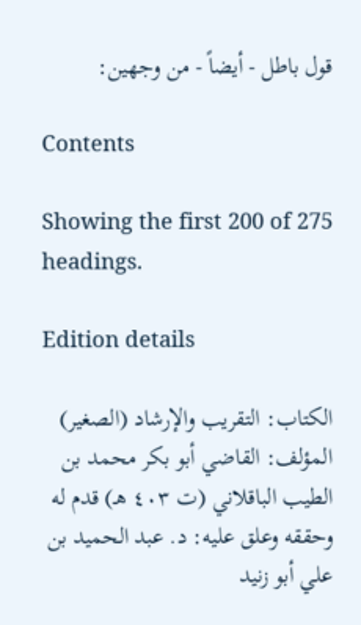قول باطل - أيضاً - من وجهين:

Contents

Showing the first 200 of 275 headings.

Edition details

الكتاب: التقريب والإرشاد (الصغير) المؤلف: القاضي أبو بكر محمد بن الطيب الباقلاني (ت ٤٠٣ هـ) قدم له وحققه وعلق عليه: د. عبد الحميد بن علي أبو زنيد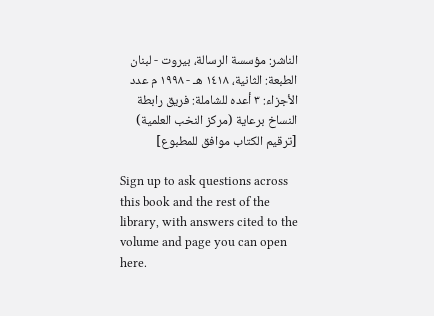الناشر: مؤسسة الرسالة، بيروت - لبنان الطبعة: الثانية، ١٤١٨ هـ - ١٩٩٨ م عدد الأجزاء: ٣ أعده للشاملة: فريق رابطة النساخ برعاية (مركز النخب العلمية) [ترقيم الكتاب موافق للمطبوع]

Sign up to ask questions across this book and the rest of the library, with answers cited to the volume and page you can open here.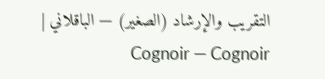التقريب والإرشاد (الصغير) — الباقلاني | Cognoir — Cognoir